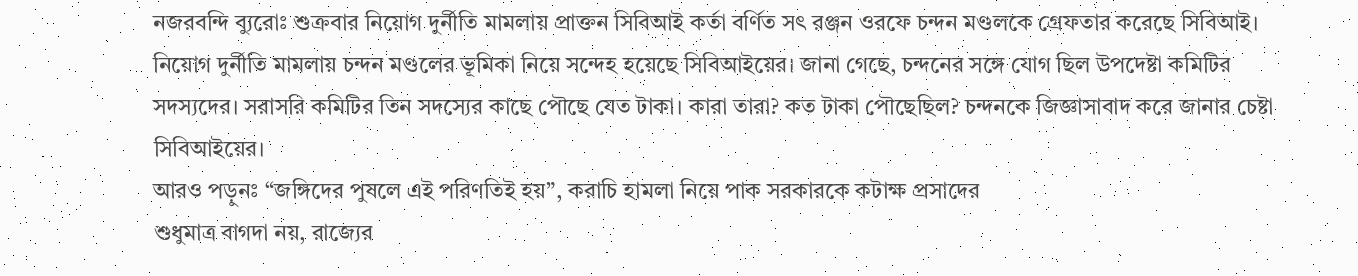নজরবন্দি ব্যুরোঃ শুক্রবার নিয়োগ দুর্নীতি মামলায় প্রাক্তন সিবিআই কর্তা বর্ণিত সৎ রঞ্জন ওরফে চন্দন মণ্ডলকে গ্রেফতার করেছে সিবিআই। নিয়োগ দুর্নীতি মামলায় চন্দন মণ্ডলের ভূমিকা নিয়ে সন্দেহ হয়েছে সিবিআইয়ের। জানা গেছে, চন্দনের সঙ্গে যোগ ছিল উপদেষ্টা কমিটির সদস্যদের। সরাসরি কমিটির তিন সদস্যের কাছে পৌছে যেত টাকা। কারা তারা? কত টাকা পৌছেছিল? চন্দনকে জিজ্ঞাসাবাদ করে জানার চেষ্টা সিবিআইয়ের।
আরও পড়ুনঃ “জঙ্গিদের পুষলে এই পরিণতিই হয়”, করাচি হামলা নিয়ে পাক সরকারকে কটাক্ষ প্রসাদের
শুধুমাত্র বাগদা নয়, রাজ্যের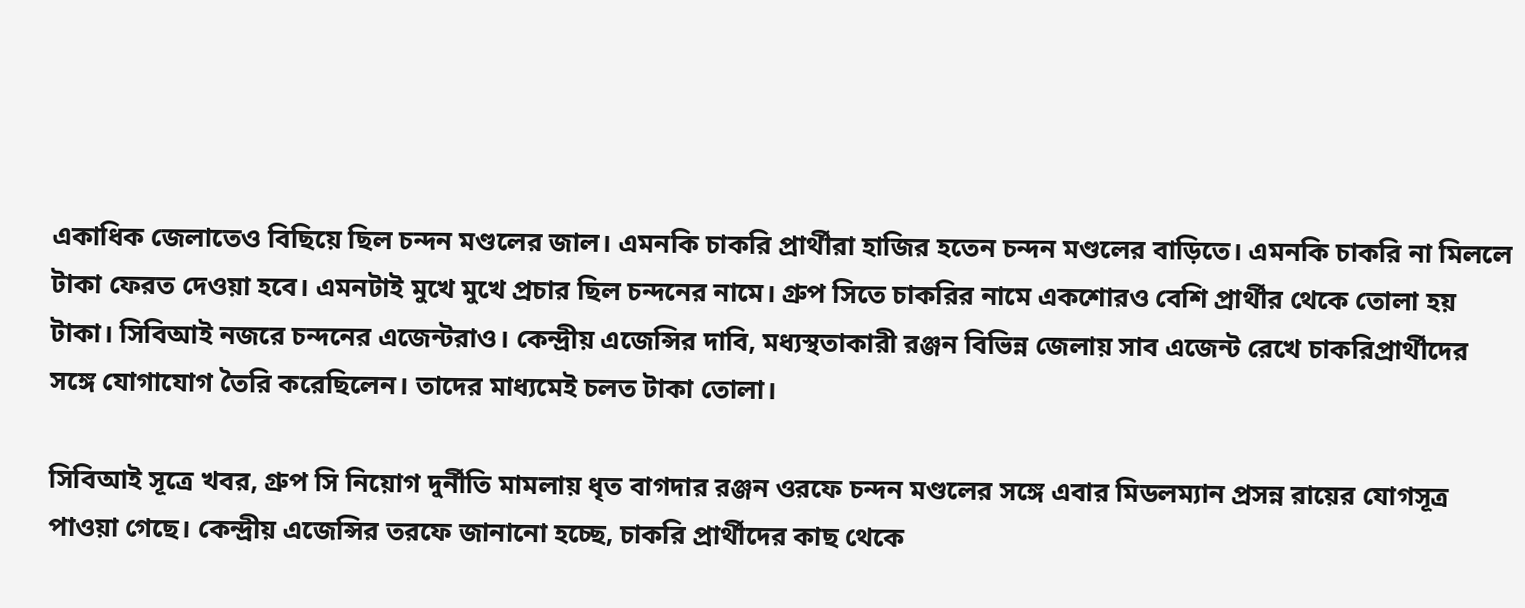একাধিক জেলাতেও বিছিয়ে ছিল চন্দন মণ্ডলের জাল। এমনকি চাকরি প্রার্থীরা হাজির হতেন চন্দন মণ্ডলের বাড়িতে। এমনকি চাকরি না মিললে টাকা ফেরত দেওয়া হবে। এমনটাই মুখে মুখে প্রচার ছিল চন্দনের নামে। গ্রুপ সিতে চাকরির নামে একশোরও বেশি প্রার্থীর থেকে তোলা হয় টাকা। সিবিআই নজরে চন্দনের এজেন্টরাও। কেন্দ্রীয় এজেন্সির দাবি, মধ্যস্থতাকারী রঞ্জন বিভিন্ন জেলায় সাব এজেন্ট রেখে চাকরিপ্রার্থীদের সঙ্গে যোগাযোগ তৈরি করেছিলেন। তাদের মাধ্যমেই চলত টাকা তোলা।

সিবিআই সূত্রে খবর, গ্রুপ সি নিয়োগ দুর্নীতি মামলায় ধৃত বাগদার রঞ্জন ওরফে চন্দন মণ্ডলের সঙ্গে এবার মিডলম্যান প্রসন্ন রায়ের যোগসূত্র পাওয়া গেছে। কেন্দ্রীয় এজেন্সির তরফে জানানো হচ্ছে, চাকরি প্রার্থীদের কাছ থেকে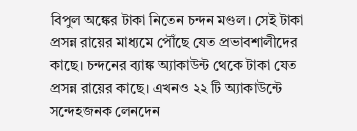বিপুল অঙ্কের টাকা নিতেন চন্দন মণ্ডল। সেই টাকা প্রসন্ন রায়ের মাধ্যমে পৌঁছে যেত প্রভাবশালীদের কাছে। চন্দনের ব্যাঙ্ক অ্যাকাউন্ট থেকে টাকা যেত প্রসন্ন রায়ের কাছে। এখনও ২২ টি অ্যাকাউন্টে সন্দেহজনক লেনদেন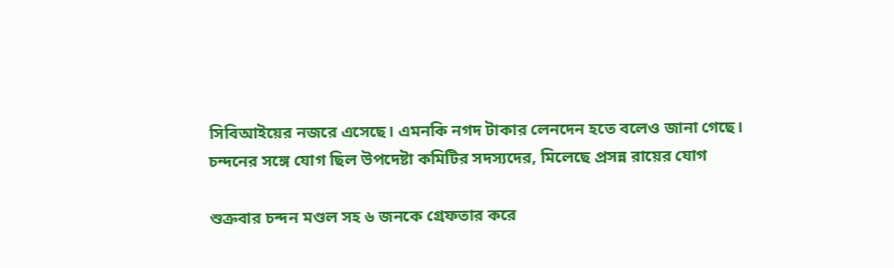সিবিআইয়ের নজরে এসেছে। এমনকি নগদ টাকার লেনদেন হতে বলেও জানা গেছে।
চন্দনের সঙ্গে যোগ ছিল উপদেষ্টা কমিটির সদস্যদের, মিলেছে প্রসন্ন রায়ের যোগ

শুক্রবার চন্দন মণ্ডল সহ ৬ জনকে গ্রেফতার করে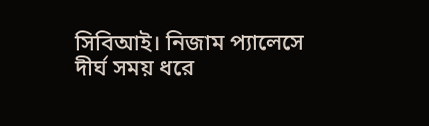সিবিআই। নিজাম প্যালেসে দীর্ঘ সময় ধরে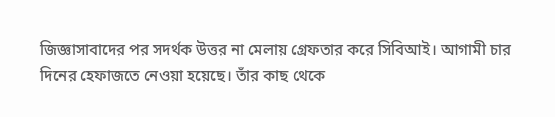জিজ্ঞাসাবাদের পর সদর্থক উত্তর না মেলায় গ্রেফতার করে সিবিআই। আগামী চার দিনের হেফাজতে নেওয়া হয়েছে। তাঁর কাছ থেকে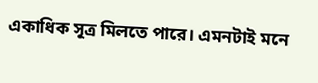একাধিক সূত্র মিলতে পারে। এমনটাই মনে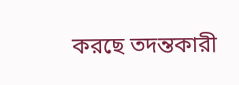করছে তদন্তকারী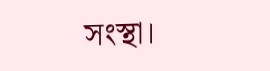সংস্থা।